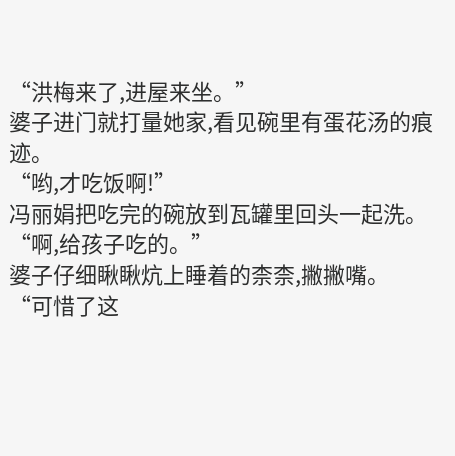“洪梅来了,进屋来坐。”
婆子进门就打量她家,看见碗里有蛋花汤的痕迹。
“哟,才吃饭啊!”
冯丽娟把吃完的碗放到瓦罐里回头一起洗。
“啊,给孩子吃的。”
婆子仔细瞅瞅炕上睡着的柰柰,撇撇嘴。
“可惜了这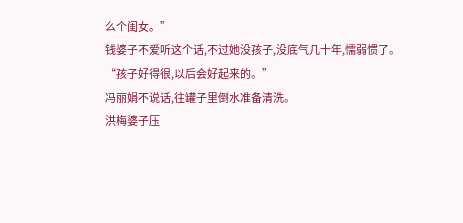么个闺女。”
钱婆子不爱听这个话,不过她没孩子,没底气几十年,懦弱惯了。
“孩子好得很,以后会好起来的。”
冯丽娟不说话,往罐子里倒水准备清洗。
洪梅婆子压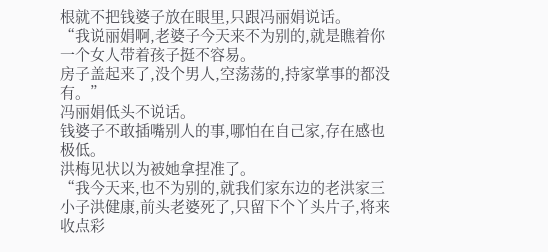根就不把钱婆子放在眼里,只跟冯丽娟说话。
“我说丽娟啊,老婆子今天来不为别的,就是瞧着你一个女人带着孩子挺不容易。
房子盖起来了,没个男人,空荡荡的,持家掌事的都没有。”
冯丽娟低头不说话。
钱婆子不敢插嘴别人的事,哪怕在自己家,存在感也极低。
洪梅见状以为被她拿捏准了。
“我今天来,也不为别的,就我们家东边的老洪家三小子洪健康,前头老婆死了,只留下个丫头片子,将来收点彩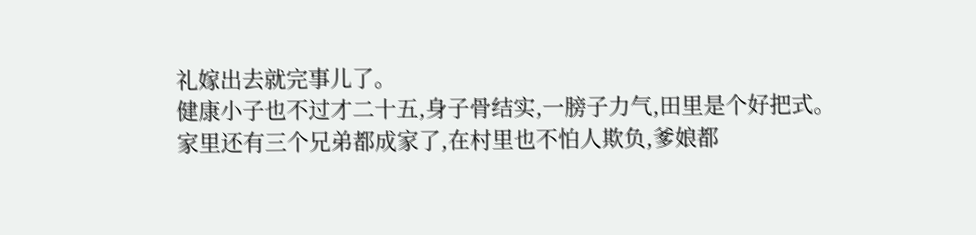礼嫁出去就完事儿了。
健康小子也不过才二十五,身子骨结实,一膀子力气,田里是个好把式。
家里还有三个兄弟都成家了,在村里也不怕人欺负,爹娘都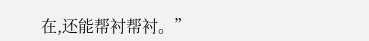在,还能帮衬帮衬。”